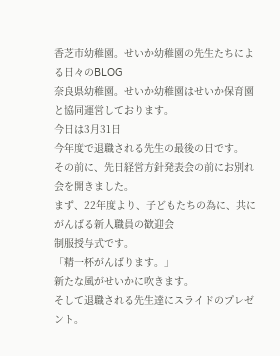香芝市幼稚園。せいか幼稚園の先生たちによる日々のBLOG
奈良県幼稚園。せいか幼稚園はせいか保育園と協同運営しております。
今日は3月31日
今年度で退職される先生の最後の日です。
その前に、先日経営方針発表会の前にお別れ会を開きました。
まず、22年度より、子どもたちの為に、共にがんばる新人職員の歓迎会
制服授与式です。
「精一杯がんばります。」
新たな風がせいかに吹きます。
そして退職される先生達にスライドのプレゼント。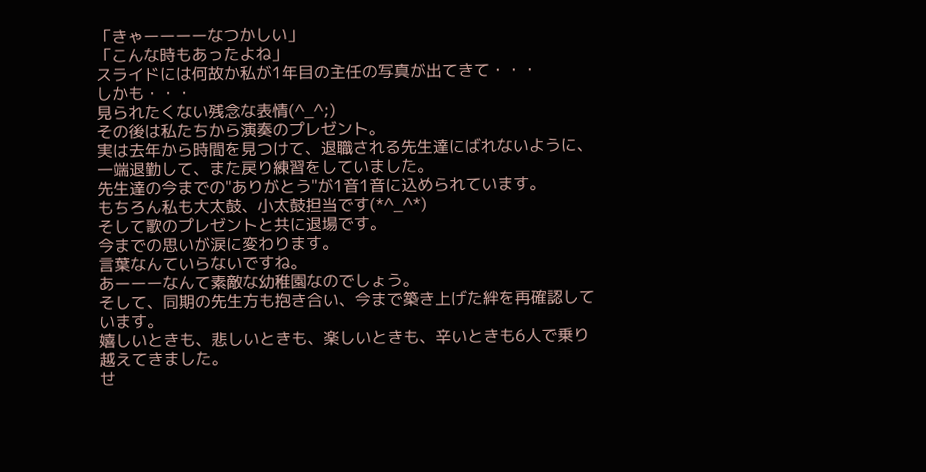「きゃーーーーなつかしい」
「こんな時もあったよね」
スライドには何故か私が1年目の主任の写真が出てきて・・・
しかも・・・
見られたくない残念な表情(^_^;)
その後は私たちから演奏のプレゼント。
実は去年から時間を見つけて、退職される先生達にばれないように、一端退勤して、また戻り練習をしていました。
先生達の今までの"ありがとう"が1音1音に込められています。
もちろん私も大太鼓、小太鼓担当です(*^_^*)
そして歌のプレゼントと共に退場です。
今までの思いが涙に変わります。
言葉なんていらないですね。
あーーーなんて素敵な幼稚園なのでしょう。
そして、同期の先生方も抱き合い、今まで築き上げた絆を再確認しています。
嬉しいときも、悲しいときも、楽しいときも、辛いときも6人で乗り越えてきました。
せ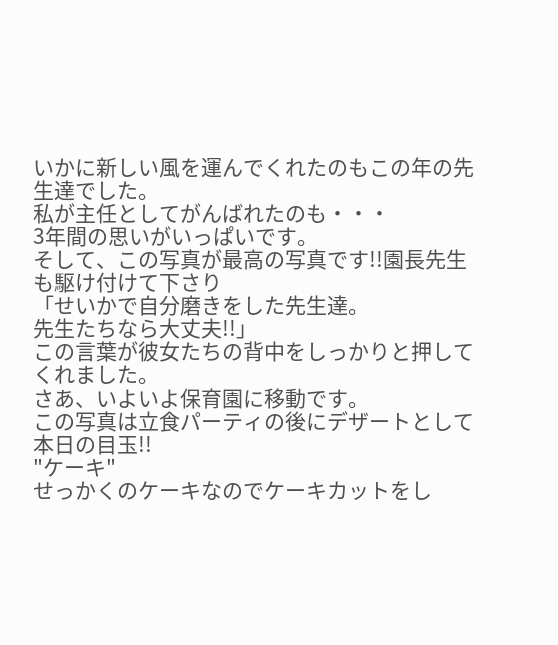いかに新しい風を運んでくれたのもこの年の先生達でした。
私が主任としてがんばれたのも・・・
3年間の思いがいっぱいです。
そして、この写真が最高の写真です!!園長先生も駆け付けて下さり
「せいかで自分磨きをした先生達。
先生たちなら大丈夫!!」
この言葉が彼女たちの背中をしっかりと押してくれました。
さあ、いよいよ保育園に移動です。
この写真は立食パーティの後にデザートとして本日の目玉!!
"ケーキ"
せっかくのケーキなのでケーキカットをし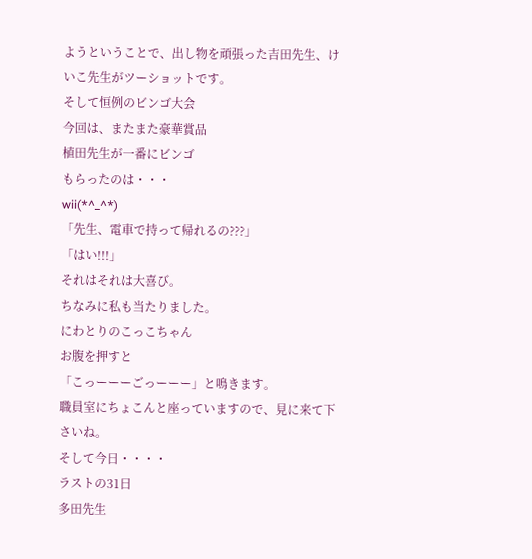ようということで、出し物を頑張った吉田先生、けいこ先生がツーショットです。
そして恒例のビンゴ大会
今回は、またまた豪華賞品
植田先生が一番にビンゴ
もらったのは・・・
wii(*^_^*)
「先生、電車で持って帰れるの???」
「はい!!!」
それはそれは大喜び。
ちなみに私も当たりました。
にわとりのこっこちゃん
お腹を押すと
「こっーーーごっーーー」と鳴きます。
職員室にちょこんと座っていますので、見に来て下さいね。
そして今日・・・・
ラストの31日
多田先生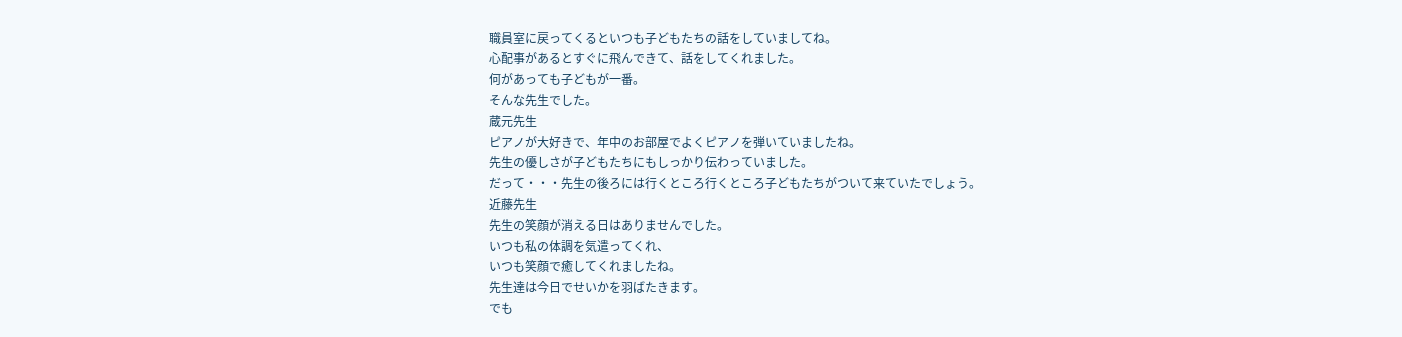職員室に戻ってくるといつも子どもたちの話をしていましてね。
心配事があるとすぐに飛んできて、話をしてくれました。
何があっても子どもが一番。
そんな先生でした。
蔵元先生
ピアノが大好きで、年中のお部屋でよくピアノを弾いていましたね。
先生の優しさが子どもたちにもしっかり伝わっていました。
だって・・・先生の後ろには行くところ行くところ子どもたちがついて来ていたでしょう。
近藤先生
先生の笑顔が消える日はありませんでした。
いつも私の体調を気遣ってくれ、
いつも笑顔で癒してくれましたね。
先生達は今日でせいかを羽ばたきます。
でも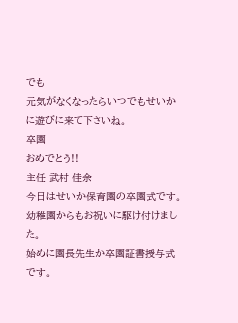でも
元気がなくなったらいつでもせいかに遊びに来て下さいね。
卒園
おめでとう!!
主任 武村 佳余
今日はせいか保育園の卒園式です。
幼稚園からもお祝いに駆け付けました。
始めに園長先生か卒園証書授与式です。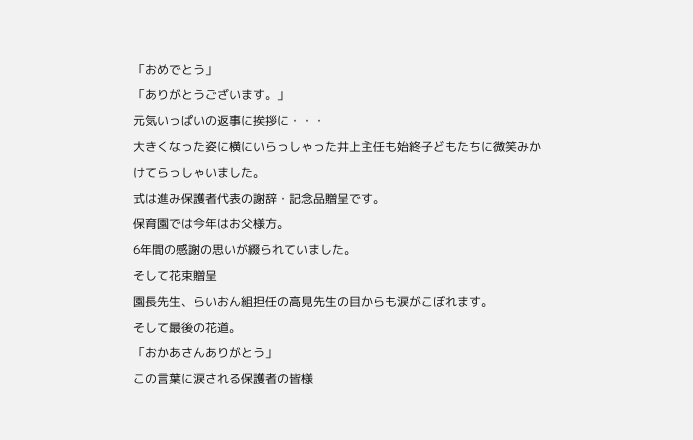「おめでとう」
「ありがとうございます。」
元気いっぱいの返事に挨拶に・・・
大きくなった姿に横にいらっしゃった井上主任も始終子どもたちに微笑みかけてらっしゃいました。
式は進み保護者代表の謝辞・記念品贈呈です。
保育園では今年はお父様方。
6年間の感謝の思いが綴られていました。
そして花束贈呈
園長先生、らいおん組担任の高見先生の目からも涙がこぼれます。
そして最後の花道。
「おかあさんありがとう」
この言葉に涙される保護者の皆様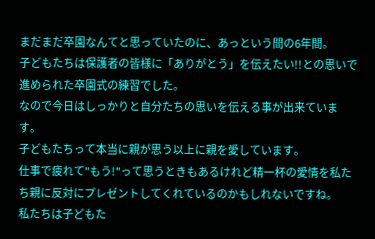まだまだ卒園なんてと思っていたのに、あっという間の6年間。
子どもたちは保護者の皆様に「ありがとう」を伝えたい!!との思いで進められた卒園式の練習でした。
なので今日はしっかりと自分たちの思いを伝える事が出来ています。
子どもたちって本当に親が思う以上に親を愛しています。
仕事で疲れて"もう!"って思うときもあるけれど精一杯の愛情を私たち親に反対にプレゼントしてくれているのかもしれないですね。
私たちは子どもた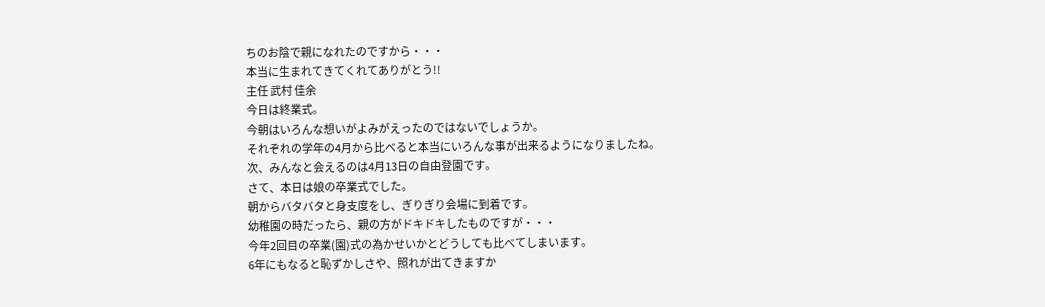ちのお陰で親になれたのですから・・・
本当に生まれてきてくれてありがとう!!
主任 武村 佳余
今日は終業式。
今朝はいろんな想いがよみがえったのではないでしょうか。
それぞれの学年の4月から比べると本当にいろんな事が出来るようになりましたね。
次、みんなと会えるのは4月13日の自由登園です。
さて、本日は娘の卒業式でした。
朝からバタバタと身支度をし、ぎりぎり会場に到着です。
幼稚園の時だったら、親の方がドキドキしたものですが・・・
今年2回目の卒業(園)式の為かせいかとどうしても比べてしまいます。
6年にもなると恥ずかしさや、照れが出てきますか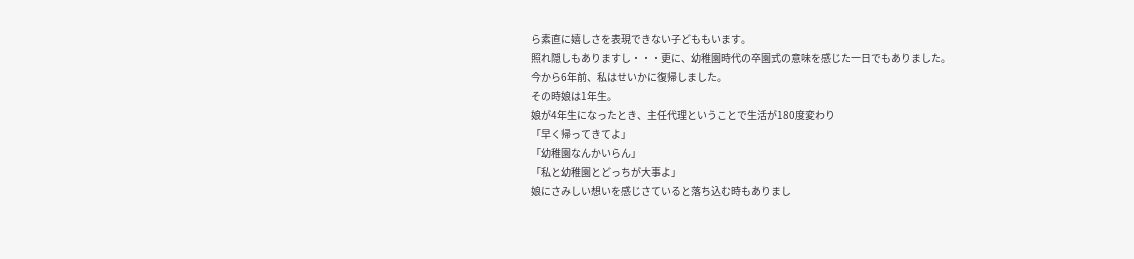ら素直に嬉しさを表現できない子どももいます。
照れ隠しもありますし・・・更に、幼稚園時代の卒園式の意味を感じた一日でもありました。
今から6年前、私はせいかに復帰しました。
その時娘は1年生。
娘が4年生になったとき、主任代理ということで生活が180度変わり
「早く帰ってきてよ」
「幼稚園なんかいらん」
「私と幼稚園とどっちが大事よ」
娘にさみしい想いを感じさていると落ち込む時もありまし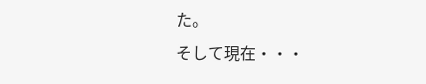た。
そして現在・・・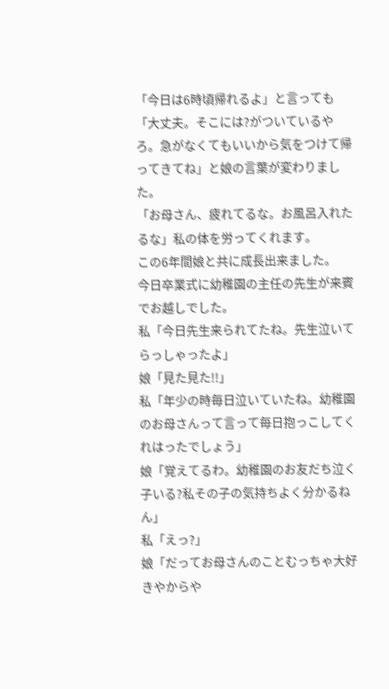「今日は6時頃帰れるよ」と言っても「大丈夫。そこには?がついているやろ。急がなくてもいいから気をつけて帰ってきてね」と娘の言葉が変わりました。
「お母さん、疲れてるな。お風呂入れたるな」私の体を労ってくれます。
この6年間娘と共に成長出来ました。
今日卒業式に幼稚園の主任の先生が来賓でお越しでした。
私「今日先生来られてたね。先生泣いてらっしゃったよ」
娘「見た見た!!」
私「年少の時毎日泣いていたね。幼稚園のお母さんって言って毎日抱っこしてくれはったでしょう」
娘「覚えてるわ。幼稚園のお友だち泣く子いる?私その子の気持ちよく分かるねん」
私「えっ?」
娘「だってお母さんのことむっちゃ大好きやからや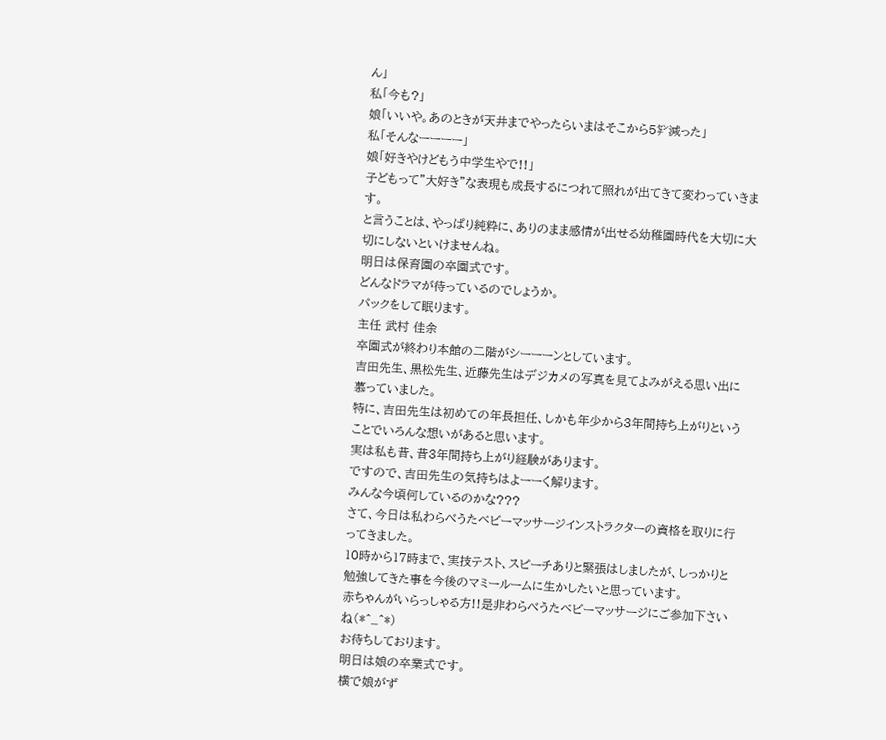ん」
私「今も?」
娘「いいや。あのときが天井までやったらいまはそこから5㌢減った」
私「そんなーーーー」
娘「好きやけどもう中学生やで!!」
子どもって"大好き"な表現も成長するにつれて照れが出てきて変わっていきます。
と言うことは、やっぱり純粋に、ありのまま感情が出せる幼稚園時代を大切に大切にしないといけませんね。
明日は保育園の卒園式です。
どんなドラマが待っているのでしょうか。
パックをして眠ります。
主任 武村 佳余
卒園式が終わり本館の二階がシーーーンとしています。
吉田先生、黒松先生、近藤先生はデジカメの写真を見てよみがえる思い出に慕っていました。
特に、吉田先生は初めての年長担任、しかも年少から3年間持ち上がりということでいろんな想いがあると思います。
実は私も昔、昔3年間持ち上がり経験があります。
ですので、吉田先生の気持ちはよーーく解ります。
みんな今頃何しているのかな???
さて、今日は私わらべうたベビーマッサージインストラクターの資格を取りに行ってきました。
10時から17時まで、実技テスト、スピーチありと緊張はしましたが、しっかりと勉強してきた事を今後のマミールームに生かしたいと思っています。
赤ちゃんがいらっしゃる方!!是非わらべうたベビーマッサージにご参加下さいね(*^_^*)
お待ちしております。
明日は娘の卒業式です。
横で娘がず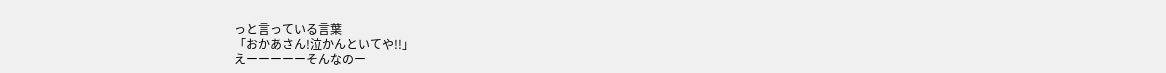っと言っている言葉
「おかあさん!泣かんといてや!!」
えーーーーーそんなのー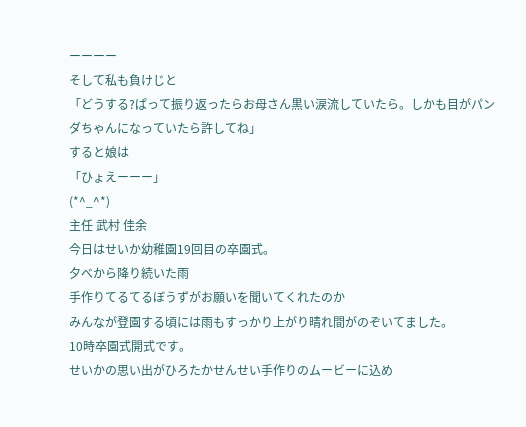ーーーー
そして私も負けじと
「どうする?ぱって振り返ったらお母さん黒い涙流していたら。しかも目がパンダちゃんになっていたら許してね」
すると娘は
「ひょえーーー」
(*^_^*)
主任 武村 佳余
今日はせいか幼稚園19回目の卒園式。
夕べから降り続いた雨
手作りてるてるぼうずがお願いを聞いてくれたのか
みんなが登園する頃には雨もすっかり上がり晴れ間がのぞいてました。
10時卒園式開式です。
せいかの思い出がひろたかせんせい手作りのムービーに込め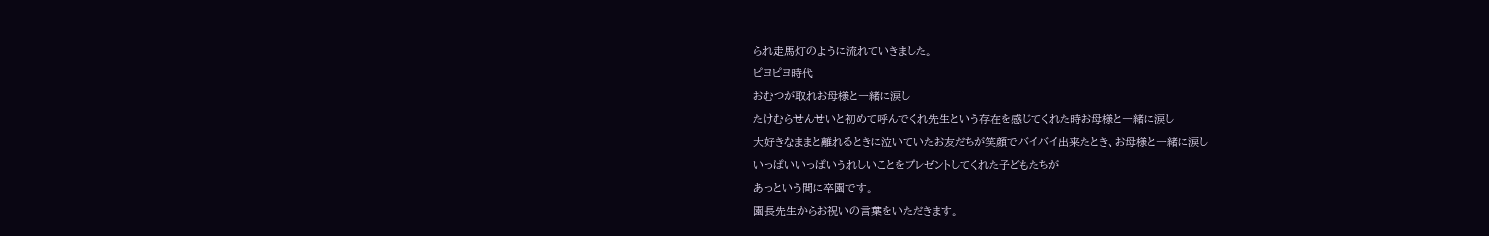られ走馬灯のように流れていきました。
ピヨピヨ時代
おむつが取れお母様と一緒に涙し
たけむらせんせいと初めて呼んでくれ先生という存在を感じてくれた時お母様と一緒に涙し
大好きなままと離れるときに泣いていたお友だちが笑顔でバイバイ出来たとき、お母様と一緒に涙し
いっぱいいっぱいうれしいことをプレゼントしてくれた子どもたちが
あっという間に卒園です。
園長先生からお祝いの言葉をいただきます。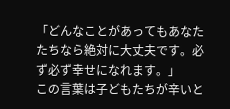「どんなことがあってもあなたたちなら絶対に大丈夫です。必ず必ず幸せになれます。」
この言葉は子どもたちが辛いと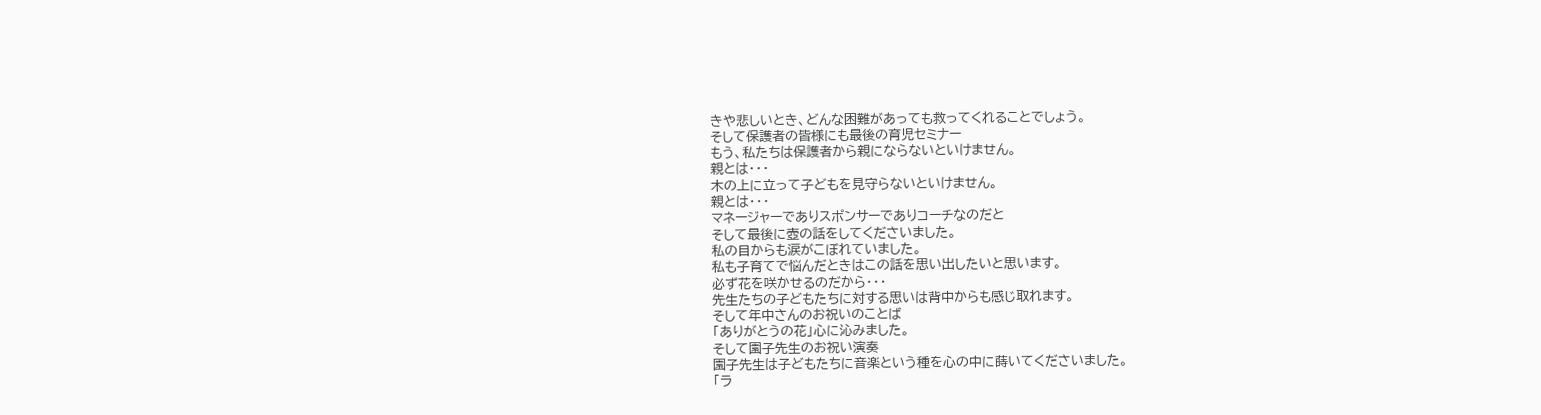きや悲しいとき、どんな困難があっても救ってくれることでしょう。
そして保護者の皆様にも最後の育児セミナー
もう、私たちは保護者から親にならないといけません。
親とは・・・
木の上に立って子どもを見守らないといけません。
親とは・・・
マネージャーでありスポンサーでありコーチなのだと
そして最後に壺の話をしてくださいました。
私の目からも涙がこぼれていました。
私も子育てで悩んだときはこの話を思い出したいと思います。
必ず花を咲かせるのだから・・・
先生たちの子どもたちに対する思いは背中からも感じ取れます。
そして年中さんのお祝いのことば
「ありがとうの花」心に沁みました。
そして園子先生のお祝い演奏
園子先生は子どもたちに音楽という種を心の中に蒔いてくださいました。
「ラ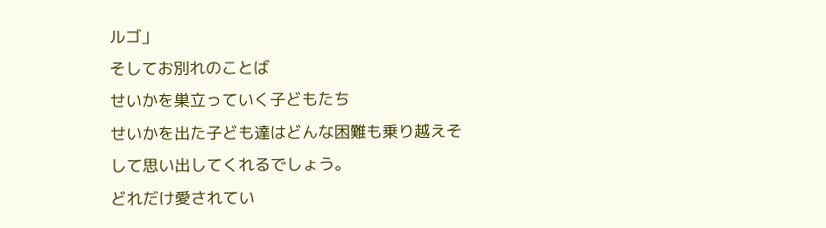ルゴ」
そしてお別れのことば
せいかを巣立っていく子どもたち
せいかを出た子ども達はどんな困難も乗り越えそして思い出してくれるでしょう。
どれだけ愛されてい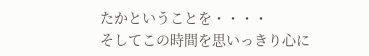たかということを・・・・
そしてこの時間を思いっきり心に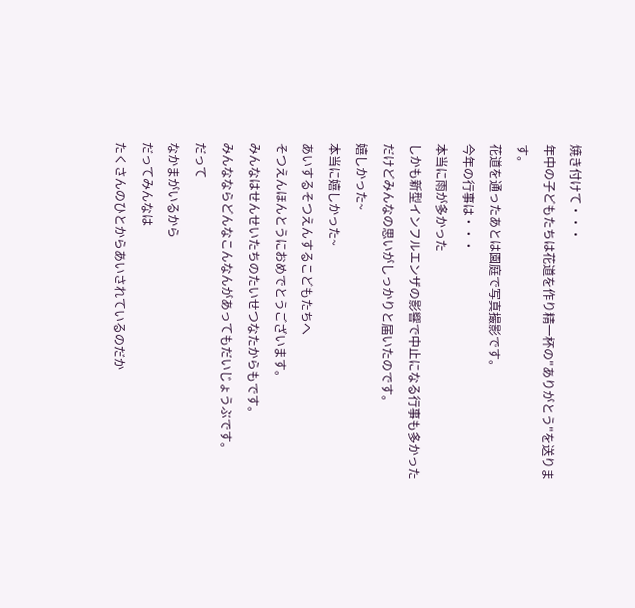焼き付けて・・・
年中の子どもたちは花道を作り精一杯の"ありがとう"を送ります。
花道を通ったあとは園庭で写真撮影です。
今年の行事は・・・
本当に雨が多かった
しかも新型インフルエンザの影響で中止になる行事も多かった
だけどみんなの思いがしっかりと届いたのです。
嬉しかった~
本当に嬉しかった~
あいするそつえんするこどもたちへ
そつえんほんとうにおめでとうございます。
みんなはせんせいたちのたいせつなたからもです。
みんなならどんなこんなんがあってもだいじょうぶです。
だって
なかまがいるから
だってみんなは
たくさんのひとからあいされているのだか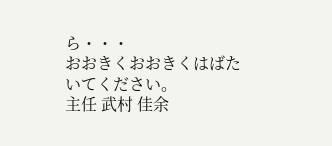ら・・・
おおきくおおきくはばたいてください。
主任 武村 佳余